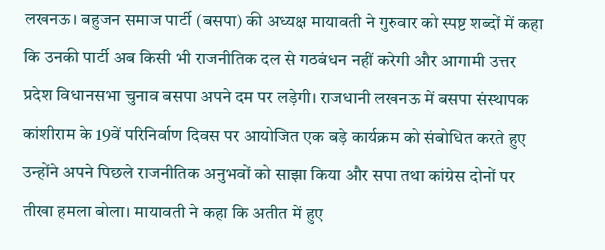लखनऊ। बहुजन समाज पार्टी (बसपा) की अध्यक्ष मायावती ने गुरुवार को स्पष्ट शब्दों में कहा कि उनकी पार्टी अब किसी भी राजनीतिक दल से गठबंधन नहीं करेगी और आगामी उत्तर प्रदेश विधानसभा चुनाव बसपा अपने दम पर लड़ेगी। राजधानी लखनऊ में बसपा संस्थापक कांशीराम के 19वें परिनिर्वाण दिवस पर आयोजित एक बड़े कार्यक्रम को संबोधित करते हुए उन्होंने अपने पिछले राजनीतिक अनुभवों को साझा किया और सपा तथा कांग्रेस दोनों पर तीखा हमला बोला। मायावती ने कहा कि अतीत में हुए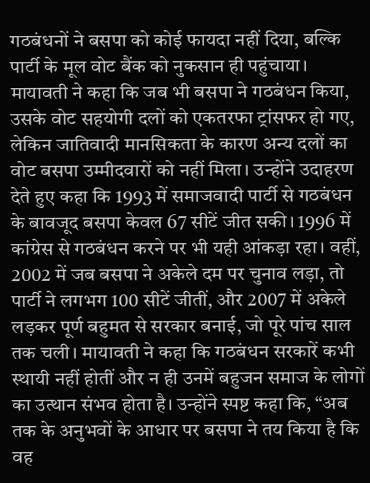गठबंधनों ने बसपा को कोई फायदा नहीं दिया, बल्कि पार्टी के मूल वोट बैंक को नुकसान ही पहुंचाया।
मायावती ने कहा कि जब भी बसपा ने गठबंधन किया, उसके वोट सहयोगी दलों को एकतरफा ट्रांसफर हो गए, लेकिन जातिवादी मानसिकता के कारण अन्य दलों का वोट बसपा उम्मीदवारों को नहीं मिला। उन्होंने उदाहरण देते हुए कहा कि 1993 में समाजवादी पार्टी से गठबंधन के बावजूद बसपा केवल 67 सीटें जीत सकी। 1996 में कांग्रेस से गठबंधन करने पर भी यही आंकड़ा रहा। वहीं, 2002 में जब बसपा ने अकेले दम पर चुनाव लड़ा, तो पार्टी ने लगभग 100 सीटें जीतीं, और 2007 में अकेले लड़कर पूर्ण बहुमत से सरकार बनाई, जो पूरे पांच साल तक चली। मायावती ने कहा कि गठबंधन सरकारें कभी स्थायी नहीं होतीं और न ही उनमें बहुजन समाज के लोगों का उत्थान संभव होता है। उन्होंने स्पष्ट कहा कि, “अब तक के अनुभवों के आधार पर बसपा ने तय किया है कि वह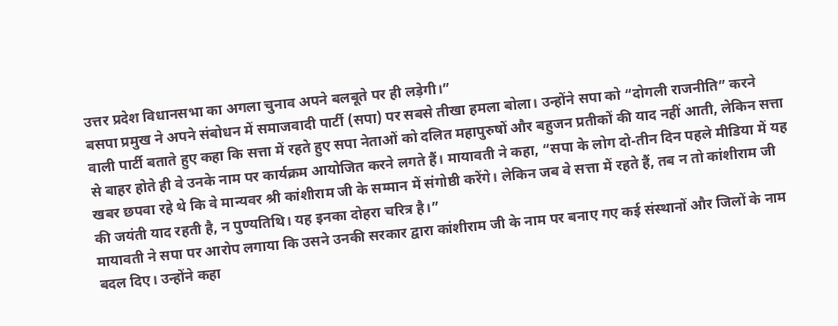उत्तर प्रदेश विधानसभा का अगला चुनाव अपने बलबूते पर ही लड़ेगी।”
बसपा प्रमुख ने अपने संबोधन में समाजवादी पार्टी (सपा) पर सबसे तीखा हमला बोला। उन्होंने सपा को “दोगली राजनीति” करने वाली पार्टी बताते हुए कहा कि सत्ता में रहते हुए सपा नेताओं को दलित महापुरुषों और बहुजन प्रतीकों की याद नहीं आती, लेकिन सत्ता से बाहर होते ही वे उनके नाम पर कार्यक्रम आयोजित करने लगते हैं। मायावती ने कहा, “सपा के लोग दो-तीन दिन पहले मीडिया में यह खबर छपवा रहे थे कि वे मान्यवर श्री कांशीराम जी के सम्मान में संगोष्ठी करेंगे। लेकिन जब वे सत्ता में रहते हैं, तब न तो कांशीराम जी की जयंती याद रहती है, न पुण्यतिथि। यह इनका दोहरा चरित्र है।”
मायावती ने सपा पर आरोप लगाया कि उसने उनकी सरकार द्वारा कांशीराम जी के नाम पर बनाए गए कई संस्थानों और जिलों के नाम बदल दिए। उन्होंने कहा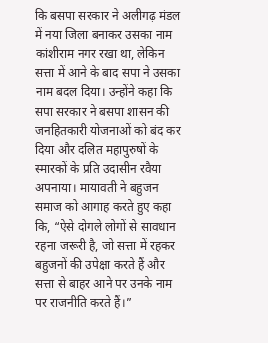कि बसपा सरकार ने अलीगढ़ मंडल में नया जिला बनाकर उसका नाम कांशीराम नगर रखा था, लेकिन सत्ता में आने के बाद सपा ने उसका नाम बदल दिया। उन्होंने कहा कि सपा सरकार ने बसपा शासन की जनहितकारी योजनाओं को बंद कर दिया और दलित महापुरुषों के स्मारकों के प्रति उदासीन रवैया अपनाया। मायावती ने बहुजन समाज को आगाह करते हुए कहा कि, “ऐसे दोगले लोगों से सावधान रहना जरूरी है, जो सत्ता में रहकर बहुजनों की उपेक्षा करते हैं और सत्ता से बाहर आने पर उनके नाम पर राजनीति करते हैं।”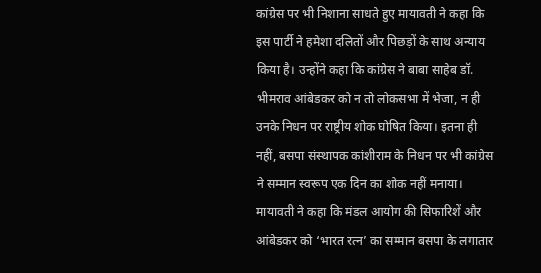कांग्रेस पर भी निशाना साधते हुए मायावती ने कहा कि इस पार्टी ने हमेशा दलितों और पिछड़ों के साथ अन्याय किया है। उन्होंने कहा कि कांग्रेस ने बाबा साहेब डॉ. भीमराव आंबेडकर को न तो लोकसभा में भेजा, न ही उनके निधन पर राष्ट्रीय शोक घोषित किया। इतना ही नहीं, बसपा संस्थापक कांशीराम के निधन पर भी कांग्रेस ने सम्मान स्वरूप एक दिन का शोक नहीं मनाया। मायावती ने कहा कि मंडल आयोग की सिफारिशें और आंबेडकर को ‘भारत रत्न’ का सम्मान बसपा के लगातार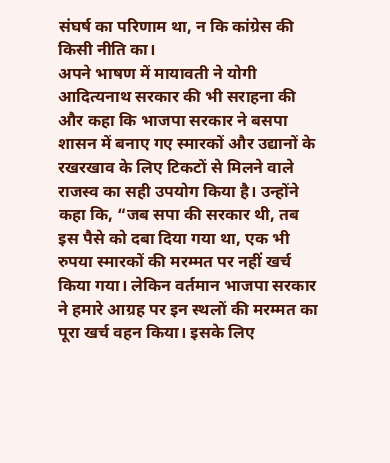संघर्ष का परिणाम था, न कि कांग्रेस की किसी नीति का।
अपने भाषण में मायावती ने योगी आदित्यनाथ सरकार की भी सराहना की और कहा कि भाजपा सरकार ने बसपा शासन में बनाए गए स्मारकों और उद्यानों के रखरखाव के लिए टिकटों से मिलने वाले राजस्व का सही उपयोग किया है। उन्होंने कहा कि, “जब सपा की सरकार थी, तब इस पैसे को दबा दिया गया था, एक भी रुपया स्मारकों की मरम्मत पर नहीं खर्च किया गया। लेकिन वर्तमान भाजपा सरकार ने हमारे आग्रह पर इन स्थलों की मरम्मत का पूरा खर्च वहन किया। इसके लिए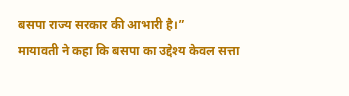बसपा राज्य सरकार की आभारी है।”
मायावती ने कहा कि बसपा का उद्देश्य केवल सत्ता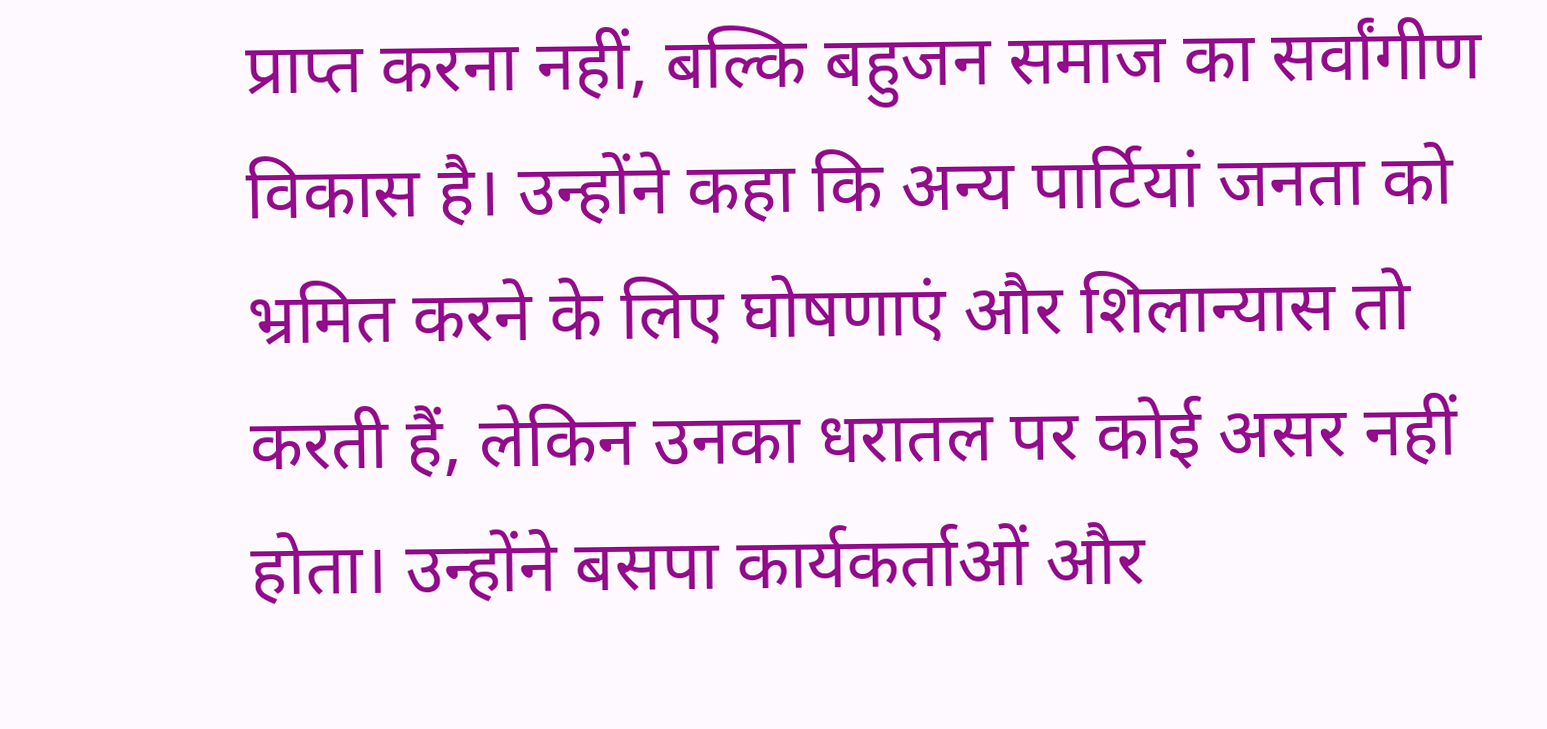प्राप्त करना नहीं, बल्कि बहुजन समाज का सर्वांगीण विकास है। उन्होंने कहा कि अन्य पार्टियां जनता को भ्रमित करने के लिए घोषणाएं और शिलान्यास तो करती हैं, लेकिन उनका धरातल पर कोई असर नहीं होता। उन्होंने बसपा कार्यकर्ताओं और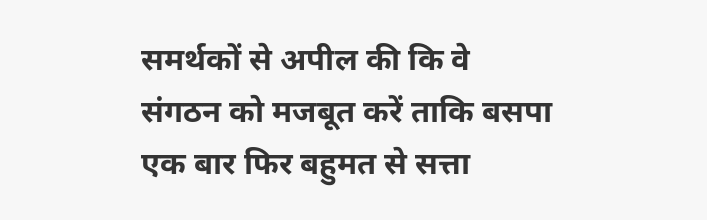समर्थकों से अपील की कि वे संगठन को मजबूत करें ताकि बसपा एक बार फिर बहुमत से सत्ता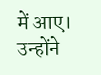में आए। उन्होंने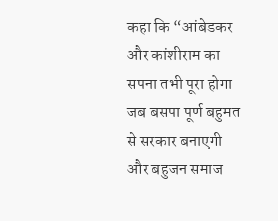कहा कि “आंबेडकर और कांशीराम का सपना तभी पूरा होगा जब बसपा पूर्ण बहुमत से सरकार बनाएगी और बहुजन समाज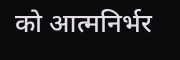को आत्मनिर्भर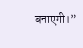बनाएगी।”